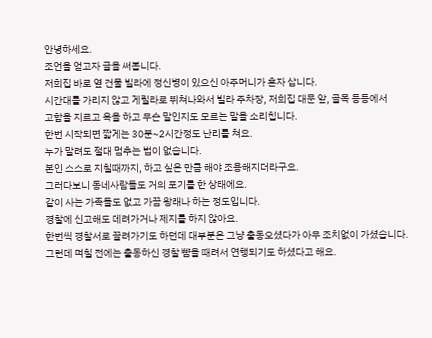안녕하세요.
조언을 얻고자 글을 써봅니다.
저희집 바로 옆 건물 빌라에 정신병이 있으신 아주머니가 혼자 삽니다.
시간대를 가리지 않고 게릴라로 뛰쳐나와서 빌라 주차장, 저희집 대문 앞, 골목 등등에서
고함을 지르고 욕을 하고 무슨 말인지도 모르는 말을 소리칩니다.
한번 시작되면 짧게는 30분~2시간정도 난리를 쳐요.
누가 말려도 절대 멈추는 법이 없습니다.
본인 스스로 지칠때까지, 하고 싶은 만큼 해야 조용해지더라구요.
그러다보니 동네사람들도 거의 포기를 한 상태에요.
같이 사는 가족들도 없고 가끔 왕래나 하는 정도입니다.
경찰에 신고해도 데려가거나 제지를 하지 않아요.
한번씩 경찰서로 끌려가기도 하던데 대부분은 그냥 출동오셨다가 아무 조치없이 가셨습니다.
그런데 며칠 전에는 출동하신 경찰 뺨을 때려서 연행되기도 하셨다고 해요.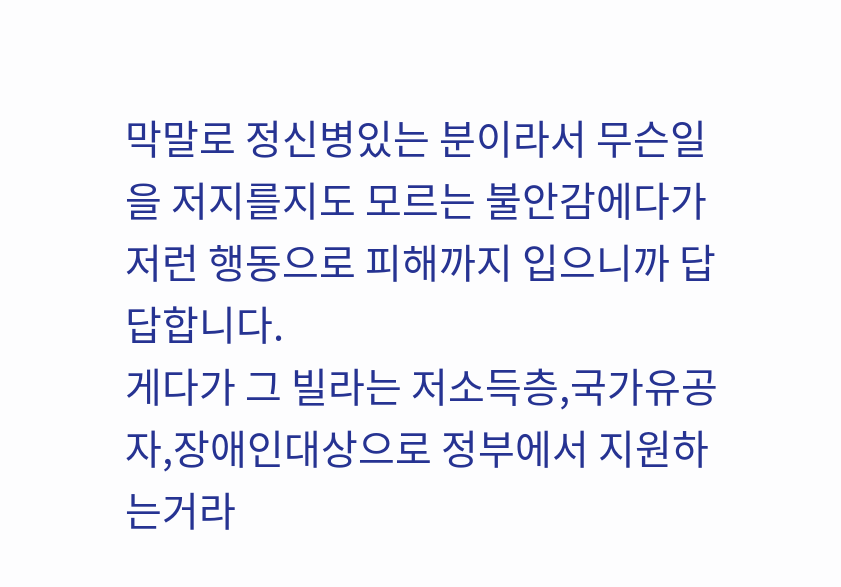막말로 정신병있는 분이라서 무슨일을 저지를지도 모르는 불안감에다가
저런 행동으로 피해까지 입으니까 답답합니다.
게다가 그 빌라는 저소득층,국가유공자,장애인대상으로 정부에서 지원하는거라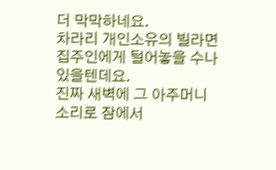더 막막하네요.
차라리 개인소유의 빌라면 집주인에게 털어놓을 수나 있을텐데요.
진짜 새벽에 그 아주머니 소리로 잠에서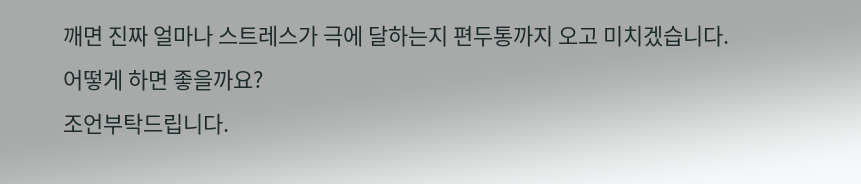깨면 진짜 얼마나 스트레스가 극에 달하는지 편두통까지 오고 미치겠습니다.
어떻게 하면 좋을까요?
조언부탁드립니다.